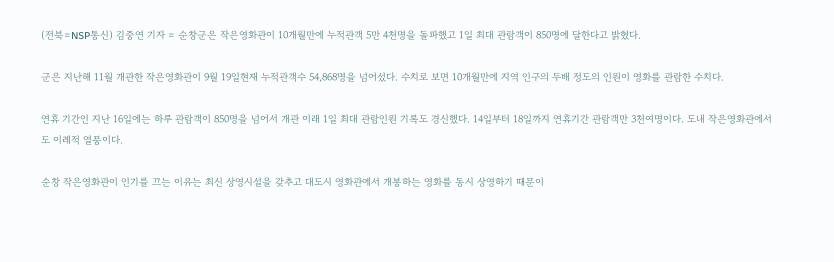(전북=NSP통신) 김중연 기자 = 순창군은 작은영화관이 10개월만에 누적관객 5만 4천명을 돌파했고 1일 최대 관람객이 850명에 달한다고 밝혔다.

군은 지난해 11월 개관한 작은영화관이 9월 19일현재 누적관객수 54,868명을 넘어섰다. 수치로 보면 10개월만에 지역 인구의 두배 정도의 인원이 영화를 관람한 수치다.

연휴 기간인 지난 16일에는 하루 관람객이 850명을 넘어서 개관 이래 1일 최대 관람인원 기록도 경신했다. 14일부터 18일까지 연휴기간 관람객만 3천여명이다. 도내 작은영화관에서도 이례적 열풍이다.

순창 작은영화관이 인기를 끄는 이유는 최신 상영시설을 갖추고 대도시 영화관에서 개봉하는 영화를 동시 상영하기 때문이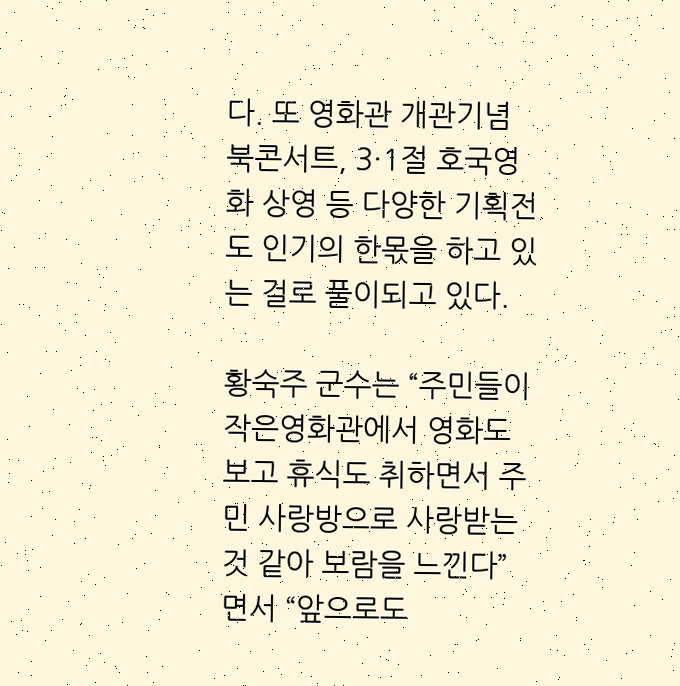다. 또 영화관 개관기념 북콘서트, 3·1절 호국영화 상영 등 다양한 기획전도 인기의 한몫을 하고 있는 걸로 풀이되고 있다.

황숙주 군수는 “주민들이 작은영화관에서 영화도 보고 휴식도 취하면서 주민 사랑방으로 사랑받는 것 같아 보람을 느낀다” 면서 “앞으로도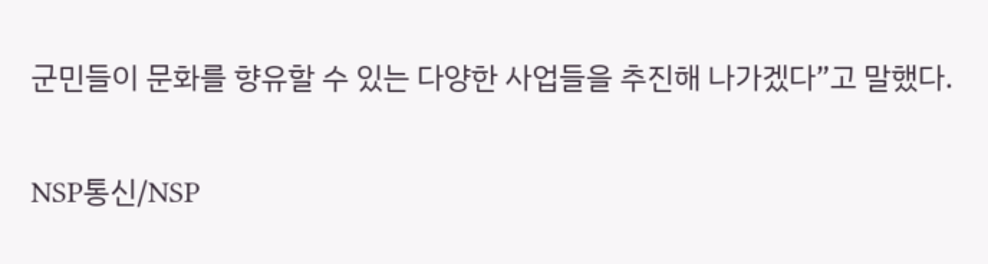군민들이 문화를 향유할 수 있는 다양한 사업들을 추진해 나가겠다”고 말했다.

NSP통신/NSP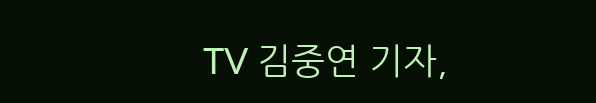TV 김중연 기자,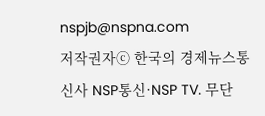nspjb@nspna.com
저작권자ⓒ 한국의 경제뉴스통신사 NSP통신·NSP TV. 무단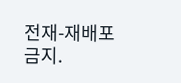전재-재배포 금지.